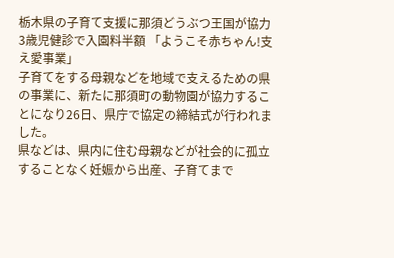栃木県の子育て支援に那須どうぶつ王国が協力 3歳児健診で入園料半額 「ようこそ赤ちゃん!支え愛事業」
子育てをする母親などを地域で支えるための県の事業に、新たに那須町の動物園が協力することになり26日、県庁で協定の締結式が行われました。
県などは、県内に住む母親などが社会的に孤立することなく妊娠から出産、子育てまで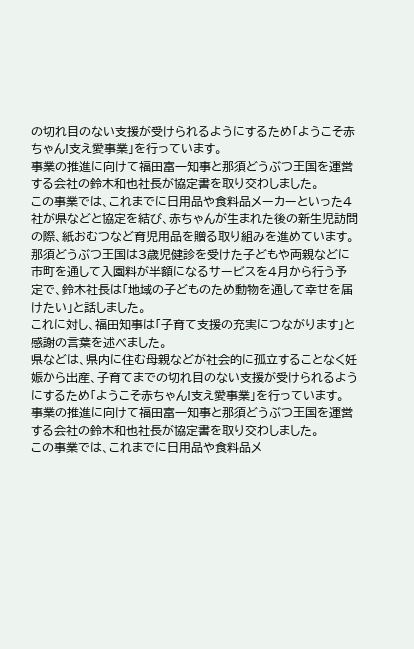の切れ目のない支援が受けられるようにするため「ようこそ赤ちゃん!支え愛事業」を行っています。
事業の推進に向けて福田富一知事と那須どうぶつ王国を運営する会社の鈴木和也社長が協定書を取り交わしました。
この事業では、これまでに日用品や食料品メーカーといった4社が県などと協定を結び、赤ちゃんが生まれた後の新生児訪問の際、紙おむつなど育児用品を贈る取り組みを進めています。
那須どうぶつ王国は3歳児健診を受けた子どもや両親などに市町を通して入園料が半額になるサービスを4月から行う予定で、鈴木社長は「地域の子どものため動物を通して幸せを届けたい」と話しました。
これに対し、福田知事は「子育て支援の充実につながります」と感謝の言葉を述べました。
県などは、県内に住む母親などが社会的に孤立することなく妊娠から出産、子育てまでの切れ目のない支援が受けられるようにするため「ようこそ赤ちゃん!支え愛事業」を行っています。
事業の推進に向けて福田富一知事と那須どうぶつ王国を運営する会社の鈴木和也社長が協定書を取り交わしました。
この事業では、これまでに日用品や食料品メ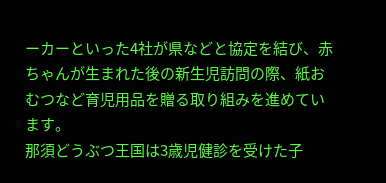ーカーといった4社が県などと協定を結び、赤ちゃんが生まれた後の新生児訪問の際、紙おむつなど育児用品を贈る取り組みを進めています。
那須どうぶつ王国は3歳児健診を受けた子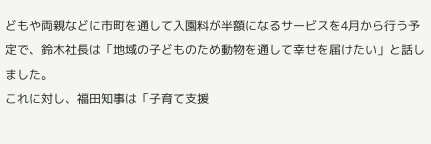どもや両親などに市町を通して入園料が半額になるサービスを4月から行う予定で、鈴木社長は「地域の子どものため動物を通して幸せを届けたい」と話しました。
これに対し、福田知事は「子育て支援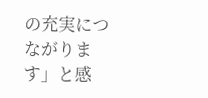の充実につながります」と感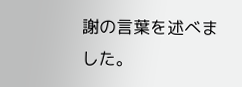謝の言葉を述べました。